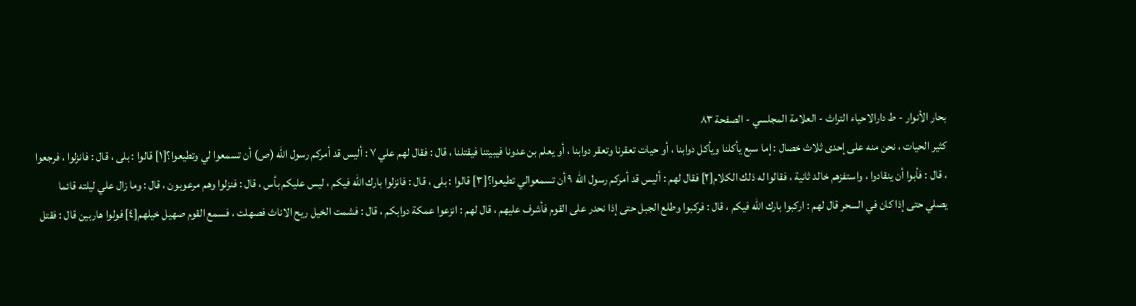بحار الأنوار - ط دارالاحیاء التراث - العلامة المجلسي - الصفحة ٨٣
كثير الحيات ، نحن منه على إحدى ثلاث خصال : إما سبع يأكلنا ويأكل دوابنا ، أو حيات تعقرنا وتعقر دوابنا ، أو يعلم بن عدونا فيبيتنا فيقتلنا ، قال : فقال لهم علي ٧ : أليس قد أمركم رسول الله (ص) أن تسمعوا لي وتطيعوا؟[١] قالوا : بلى ، قال : فانزلوا ، فرجعوا ، قال : فأبوا أن ينقادوا ، واستفزهم خالد ثانية ، فقالوا له ذلك الكلام[٢] فقال لهم : أليس قد أمركم رسول الله ٩ أن تسمعوالي تطيعوا؟[٣] قالوا : بلى ، قال : فانزلوا بارك الله فيكم ، ليس عليكم بأس ، قال : فنزلوا وهم مرعوبون ، قال : وما زال علي ليلته قائما يصلي حتى إذا كان في السحر قال لهم : اركبوا بارك الله فيكم ، قال : فركبوا وطلع الجبل حتى إذا نحدر على القوم فأشرف عليهم ، قال لهم : انزعوا عمكة دوابكم ، قال : فشمت الخيل ريح الاناث فصهلت ، فسمع القوم صهيل خيلهم[٤] فولوا هاربين قال : فقتل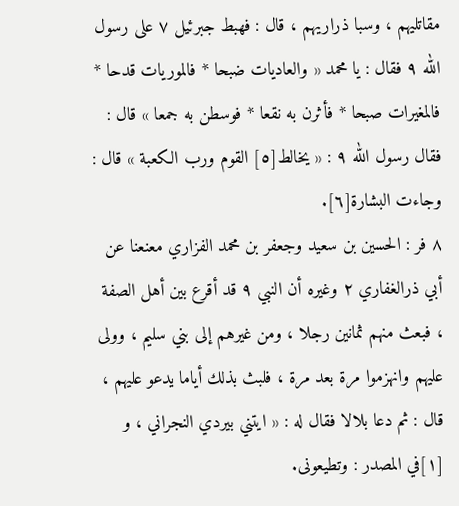مقاتليهم ، وسبا ذراريهم ، قال : فهبط جبرئيل ٧ على رسول الله ٩ فقال : يا محمد « والعاديات ضبحا * فالموريات قدحا * فالمغيرات صبحا * فأثرن به نقعا * فوسطن به جمعا » قال : فقال رسول الله ٩ : « يخالط[٥] القوم ورب الكعبة » قال : وجاءت البشارة[٦].
٨ فر : الحسين بن سعيد وجعفر بن محمد الفزاري معنعنا عن أبي ذرالغفاري ٢ وغيره أن النبي ٩ قد أقرع بين أهل الصفة ، فبعث منهم ثمانين رجلا ، ومن غيرهم إلى بني سليم ، وولى عليهم وانهزموا مرة بعد مرة ، فلبث بذلك أياما يدعو عليهم ، قال : ثم دعا بلالا فقال له : « ايتني بيردي النجراني ، و
[١]في المصدر : وتطيعونى.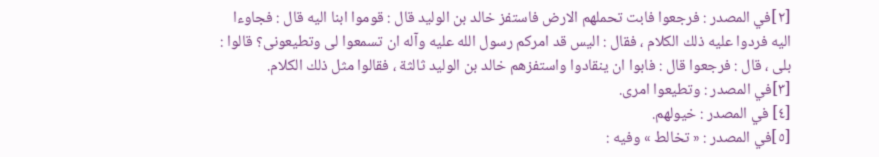[٢]في المصدر : فرجعوا فابت تحملهم الارض فاستفز خالد بن الوليد قال : قوموا ابنا اليه قال : فجاوءا اليه فردوا عليه ذلك الكلام ، فقال : اليس قد امركم رسول الله عليه وآله ان تسمعوا لى وتطيعونى؟ قالوا : بلى ، قال : فرجعوا قال : فابوا ان ينقادوا واستفزهم خالد بن الوليد ثالثة ، فقالوا مثل ذلك الكلام.
[٣]في المصدر : وتطيعوا امرى.
[٤] في المصدر : خيولهم.
[٥]في المصدر : « تخالط » وفيه :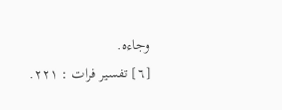وجاءه.
[٦] تفسير فرات : ٢٢١.